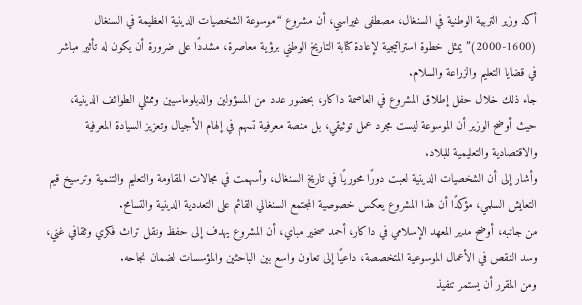أكد وزير التربية الوطنية في السنغال، مصطفى غيراسي، أن مشروع “موسوعة الشخصيات الدينية العظيمة في السنغال (1600-2000)” يمثل خطوة استراتيجية لإعادة كتابة التاريخ الوطني برؤية معاصرة، مشددًا على ضرورة أن يكون له تأثير مباشر في قضايا التعليم والزراعة والسلام.
جاء ذلك خلال حفل إطلاق المشروع في العاصمة داكار، بحضور عدد من المسؤولين والدبلوماسيين وممثلي الطوائف الدينية، حيث أوضح الوزير أن الموسوعة ليست مجرد عمل توثيقي، بل منصة معرفية تسهم في إلهام الأجيال وتعزيز السيادة المعرفية والاقتصادية والتعليمية للبلاد.
وأشار إلى أن الشخصيات الدينية لعبت دورًا محوريًا في تاريخ السنغال، وأسهمت في مجالات المقاومة والتعليم والتنمية وترسيخ قيم التعايش السلمي، مؤكدًا أن هذا المشروع يعكس خصوصية المجتمع السنغالي القائم على التعددية الدينية والتسامح.
من جانبه، أوضح مدير المعهد الإسلامي في داكار، أحمد صخير مباي، أن المشروع يهدف إلى حفظ ونقل تراث فكري وثقافي غني، وسد النقص في الأعمال الموسوعية المتخصصة، داعيًا إلى تعاون واسع بين الباحثين والمؤسسات لضمان نجاحه.
ومن المقرر أن يستمر تنفيذ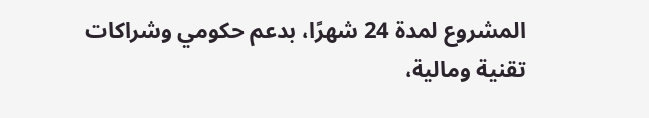المشروع لمدة 24 شهرًا، بدعم حكومي وشراكات تقنية ومالية،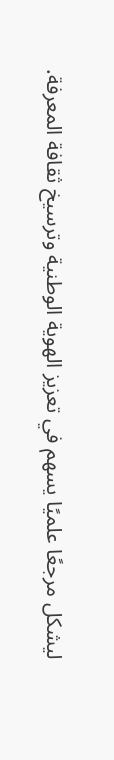ليشكل مرجعًا علميًا يسهم في تعزيز الهوية الوطنية وترسيخ ثقافة المعرفة.